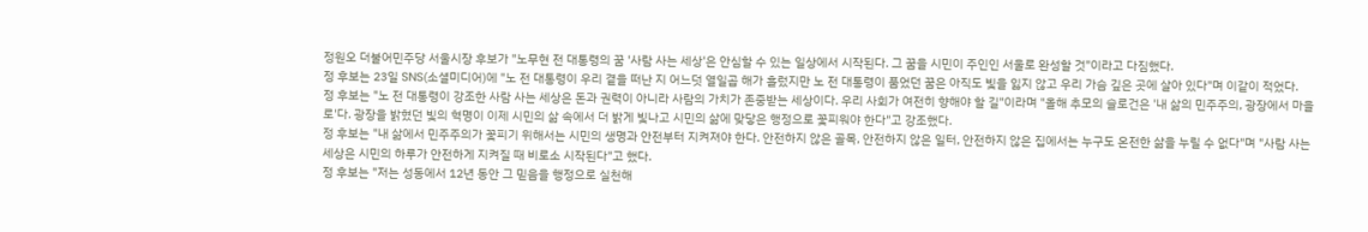정원오 더불어민주당 서울시장 후보가 "노무현 전 대통령의 꿈 '사람 사는 세상'은 안심할 수 있는 일상에서 시작된다. 그 꿈을 시민이 주인인 서울로 완성할 것"이라고 다짐했다.
정 후보는 23일 SNS(소셜미디어)에 "노 전 대통령이 우리 곁을 떠난 지 어느덧 열일곱 해가 흘렀지만 노 전 대통령이 품었던 꿈은 아직도 빛을 잃지 않고 우리 가슴 깊은 곳에 살아 있다"며 이같이 적었다.
정 후보는 "노 전 대통령이 강조한 사람 사는 세상은 돈과 권력이 아니라 사람의 가치가 존중받는 세상이다. 우리 사회가 여전히 향해야 할 길"이라며 "올해 추모의 슬로건은 '내 삶의 민주주의, 광장에서 마을로'다. 광장을 밝혔던 빛의 혁명이 이제 시민의 삶 속에서 더 밝게 빛나고 시민의 삶에 맞닿은 행정으로 꽃피워야 한다"고 강조했다.
정 후보는 "내 삶에서 민주주의가 꽃피기 위해서는 시민의 생명과 안전부터 지켜져야 한다. 안전하지 않은 골목, 안전하지 않은 일터, 안전하지 않은 집에서는 누구도 온전한 삶을 누릴 수 없다"며 "사람 사는 세상은 시민의 하루가 안전하게 지켜질 때 비로소 시작된다"고 했다.
정 후보는 "저는 성동에서 12년 동안 그 믿음을 행정으로 실천해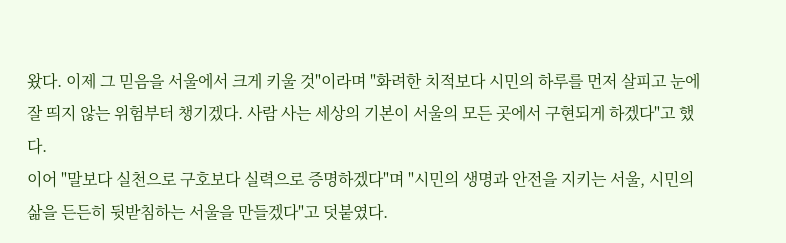왔다. 이제 그 믿음을 서울에서 크게 키울 것"이라며 "화려한 치적보다 시민의 하루를 먼저 살피고 눈에 잘 띄지 않는 위험부터 챙기겠다. 사람 사는 세상의 기본이 서울의 모든 곳에서 구현되게 하겠다"고 했다.
이어 "말보다 실천으로 구호보다 실력으로 증명하겠다"며 "시민의 생명과 안전을 지키는 서울, 시민의 삶을 든든히 뒷받침하는 서울을 만들겠다"고 덧붙였다.